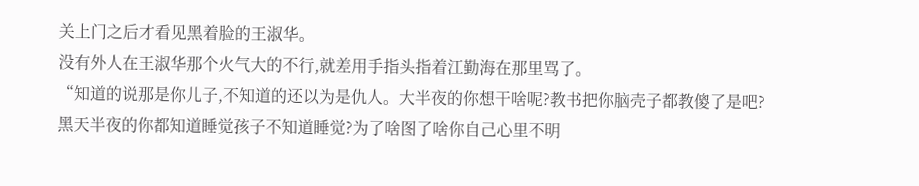关上门之后才看见黑着脸的王淑华。
没有外人在王淑华那个火气大的不行,就差用手指头指着江勤海在那里骂了。
“知道的说那是你儿子,不知道的还以为是仇人。大半夜的你想干啥呢?教书把你脑壳子都教傻了是吧?
黑天半夜的你都知道睡觉孩子不知道睡觉?为了啥图了啥你自己心里不明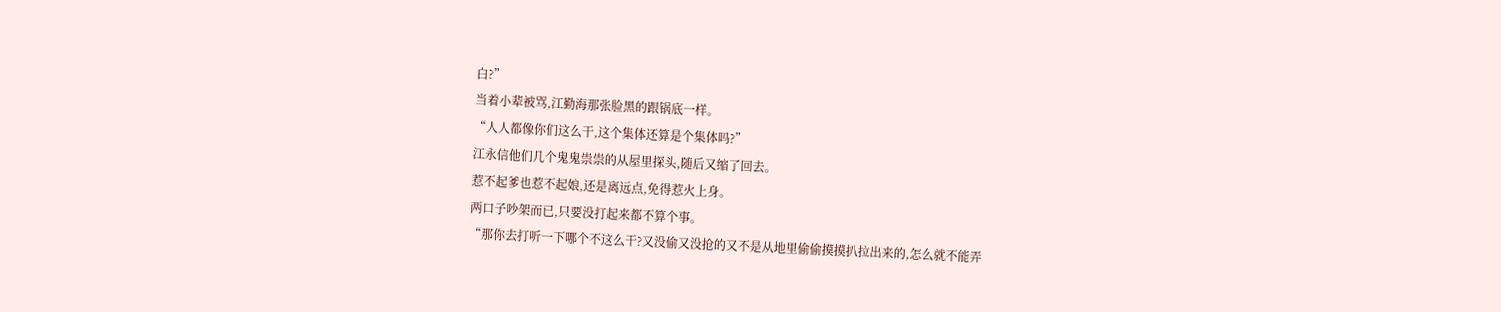白?”
当着小辈被骂,江勤海那张脸黑的跟锅底一样。
“人人都像你们这么干,这个集体还算是个集体吗?”
江永信他们几个鬼鬼祟祟的从屋里探头,随后又缩了回去。
惹不起爹也惹不起娘,还是离远点,免得惹火上身。
两口子吵架而已,只要没打起来都不算个事。
“那你去打听一下哪个不这么干?又没偷又没抢的又不是从地里偷偷摸摸扒拉出来的,怎么就不能弄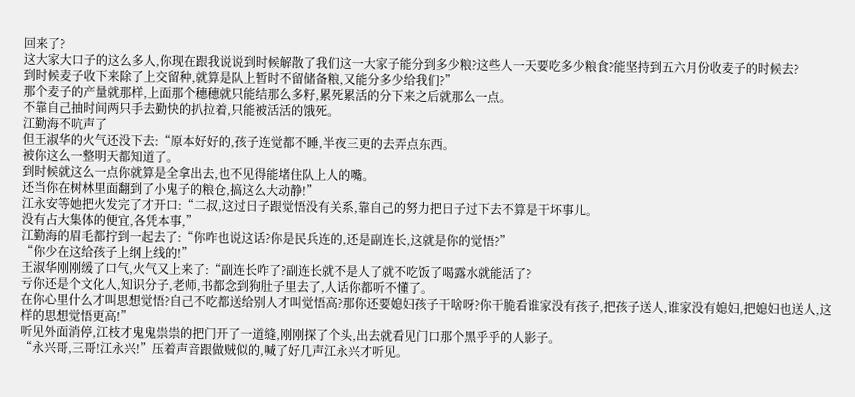回来了?
这大家大口子的这么多人,你现在跟我说说到时候解散了我们这一大家子能分到多少粮?这些人一天要吃多少粮食?能坚持到五六月份收麦子的时候去?
到时候麦子收下来除了上交留种,就算是队上暂时不留储备粮,又能分多少给我们?”
那个麦子的产量就那样,上面那个穗穗就只能结那么多籽,累死累活的分下来之后就那么一点。
不靠自己抽时间两只手去勤快的扒拉着,只能被活活的饿死。
江勤海不吭声了
但王淑华的火气还没下去:“原本好好的,孩子连觉都不睡,半夜三更的去弄点东西。
被你这么一整明天都知道了。
到时候就这么一点你就算是全拿出去,也不见得能堵住队上人的嘴。
还当你在树林里面翻到了小鬼子的粮仓,搞这么大动静!”
江永安等她把火发完了才开口:“二叔,这过日子跟觉悟没有关系,靠自己的努力把日子过下去不算是干坏事儿。
没有占大集体的便宜,各凭本事,”
江勤海的眉毛都拧到一起去了:“你咋也说这话?你是民兵连的,还是副连长,这就是你的觉悟?”
“你少在这给孩子上纲上线的!”
王淑华刚刚缓了口气,火气又上来了:“副连长咋了?副连长就不是人了就不吃饭了喝露水就能活了?
亏你还是个文化人,知识分子,老师,书都念到狗肚子里去了,人话你都听不懂了。
在你心里什么才叫思想觉悟?自己不吃都送给别人才叫觉悟高?那你还要媳妇孩子干啥呀?你干脆看谁家没有孩子,把孩子送人,谁家没有媳妇,把媳妇也送人,这样的思想觉悟更高!”
听见外面消停,江枝才鬼鬼祟祟的把门开了一道缝,刚刚探了个头,出去就看见门口那个黑乎乎的人影子。
“永兴哥,三哥!江永兴!”压着声音跟做贼似的,喊了好几声江永兴才听见。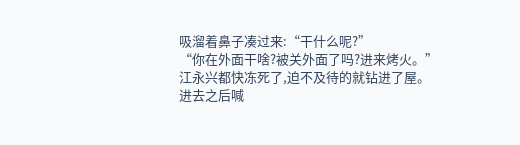吸溜着鼻子凑过来:“干什么呢?”
“你在外面干啥?被关外面了吗?进来烤火。”
江永兴都快冻死了,迫不及待的就钻进了屋。
进去之后喊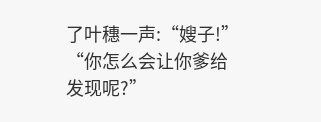了叶穗一声:“嫂子!”
“你怎么会让你爹给发现呢?”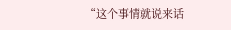“这个事情就说来话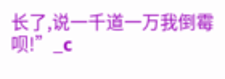长了,说一千道一万我倒霉呗!”_c